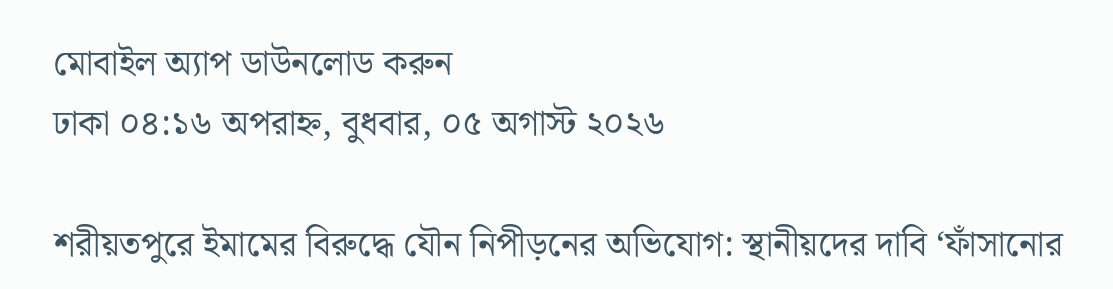মোবাইল অ্যাপ ডাউনলোড করুন
ঢাকা ০৪:১৬ অপরাহ্ন, বুধবার, ০৫ অগাস্ট ২০২৬

শরীয়তপুরে ইমামের বিরুদ্ধে যৌন নিপীড়নের অভিযোগ: স্থানীয়দের দাবি ‘ফাঁসানোর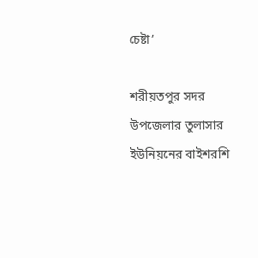চেষ্টা’

শরীয়তপুর সদর উপজেলার তুলাসার ইউনিয়নের বাইশরশি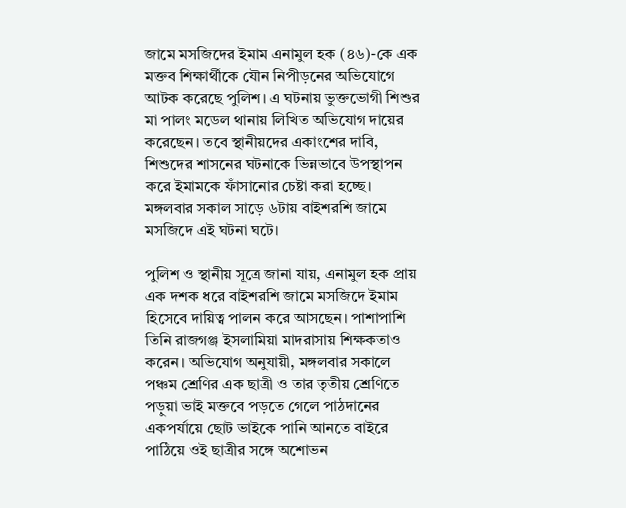জামে মসজিদের ইমাম এনামুল হক (৪৬)-কে এক মক্তব শিক্ষার্থীকে যৌন নিপীড়নের অভিযোগে আটক করেছে পুলিশ। এ ঘটনায় ভুক্তভোগী শিশুর মা পালং মডেল থানায় লিখিত অভিযোগ দায়ের করেছেন। তবে স্থানীয়দের একাংশের দাবি, শিশুদের শাসনের ঘটনাকে ভিন্নভাবে উপস্থাপন করে ইমামকে ফাঁসানোর চেষ্টা করা হচ্ছে। মঙ্গলবার সকাল সাড়ে ৬টায় বাইশরশি জামে মসজিদে এই ঘটনা ঘটে।

পুলিশ ও স্থানীয় সূত্রে জানা যায়, এনামুল হক প্রায় এক দশক ধরে বাইশরশি জামে মসজিদে ইমাম হিসেবে দায়িত্ব পালন করে আসছেন। পাশাপাশি তিনি রাজগঞ্জ ইসলামিয়া মাদরাসায় শিক্ষকতাও করেন। অভিযোগ অনুযায়ী, মঙ্গলবার সকালে পঞ্চম শ্রেণির এক ছাত্রী ও তার তৃতীয় শ্রেণিতে পড়ুয়া ভাই মক্তবে পড়তে গেলে পাঠদানের একপর্যায়ে ছোট ভাইকে পানি আনতে বাইরে পাঠিয়ে ওই ছাত্রীর সঙ্গে অশোভন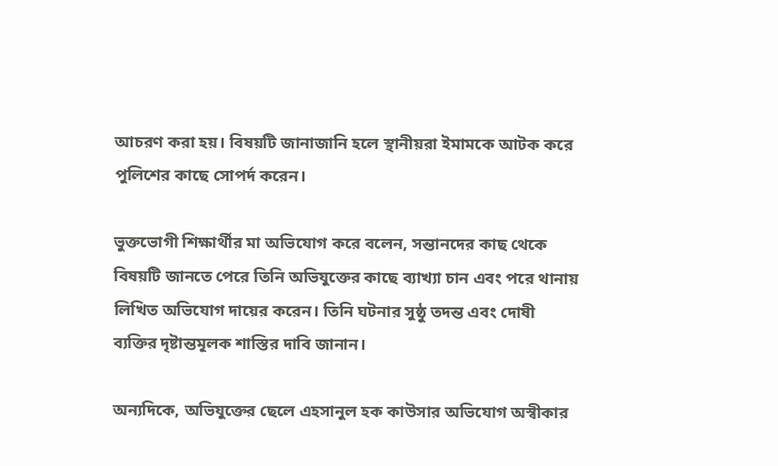আচরণ করা হয়। বিষয়টি জানাজানি হলে স্থানীয়রা ইমামকে আটক করে পুলিশের কাছে সোপর্দ করেন।

ভুক্তভোগী শিক্ষার্থীর মা অভিযোগ করে বলেন, সন্তানদের কাছ থেকে বিষয়টি জানতে পেরে তিনি অভিযুক্তের কাছে ব্যাখ্যা চান এবং পরে থানায় লিখিত অভিযোগ দায়ের করেন। তিনি ঘটনার সুষ্ঠু তদন্ত এবং দোষী ব্যক্তির দৃষ্টান্তমূলক শাস্তির দাবি জানান।

অন্যদিকে, অভিযুক্তের ছেলে এহসানুল হক কাউসার অভিযোগ অস্বীকার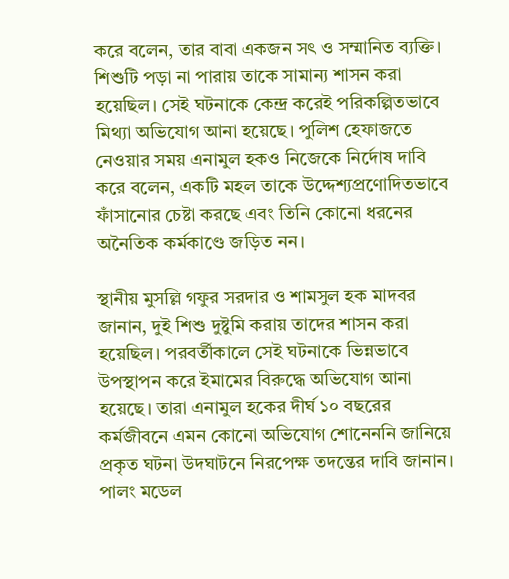করে বলেন, তার বাবা একজন সৎ ও সম্মানিত ব্যক্তি। শিশুটি পড়া না পারায় তাকে সামান্য শাসন করা হয়েছিল। সেই ঘটনাকে কেন্দ্র করেই পরিকল্পিতভাবে মিথ্যা অভিযোগ আনা হয়েছে। পুলিশ হেফাজতে নেওয়ার সময় এনামুল হকও নিজেকে নির্দোষ দাবি করে বলেন, একটি মহল তাকে উদ্দেশ্যপ্রণোদিতভাবে ফাঁসানোর চেষ্টা করছে এবং তিনি কোনো ধরনের অনৈতিক কর্মকাণ্ডে জড়িত নন।

স্থানীয় মুসল্লি গফুর সরদার ও শামসুল হক মাদবর জানান, দুই শিশু দুষ্টুমি করায় তাদের শাসন করা হয়েছিল। পরবর্তীকালে সেই ঘটনাকে ভিন্নভাবে উপস্থাপন করে ইমামের বিরুদ্ধে অভিযোগ আনা হয়েছে। তারা এনামুল হকের দীর্ঘ ১০ বছরের কর্মজীবনে এমন কোনো অভিযোগ শোনেননি জানিয়ে প্রকৃত ঘটনা উদঘাটনে নিরপেক্ষ তদন্তের দাবি জানান। পালং মডেল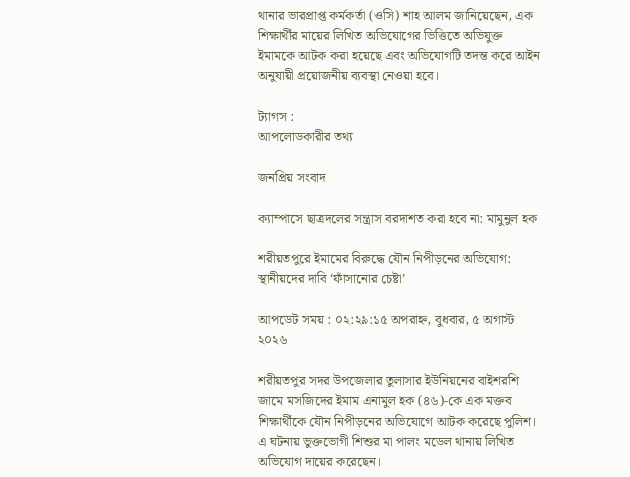থানার ভারপ্রাপ্ত কর্মকর্তা (ওসি) শাহ আলম জানিয়েছেন, এক শিক্ষার্থীর মায়ের লিখিত অভিযোগের ভিত্তিতে অভিযুক্ত ইমামকে আটক করা হয়েছে এবং অভিযোগটি তদন্ত করে আইন অনুযায়ী প্রয়োজনীয় ব্যবস্থা নেওয়া হবে।

ট্যাগস :
আপলোডকারীর তথ্য

জনপ্রিয় সংবাদ

ক্যাম্পাসে ছাত্রদলের সন্ত্রাস বরদাশত করা হবে না: মামুনুল হক

শরীয়তপুরে ইমামের বিরুদ্ধে যৌন নিপীড়নের অভিযোগ: স্থানীয়দের দাবি ‘ফাঁসানোর চেষ্টা’

আপডেট সময় : ০২:২৯:১৫ অপরাহ্ন, বুধবার, ৫ অগাস্ট ২০২৬

শরীয়তপুর সদর উপজেলার তুলাসার ইউনিয়নের বাইশরশি জামে মসজিদের ইমাম এনামুল হক (৪৬)-কে এক মক্তব শিক্ষার্থীকে যৌন নিপীড়নের অভিযোগে আটক করেছে পুলিশ। এ ঘটনায় ভুক্তভোগী শিশুর মা পালং মডেল থানায় লিখিত অভিযোগ দায়ের করেছেন।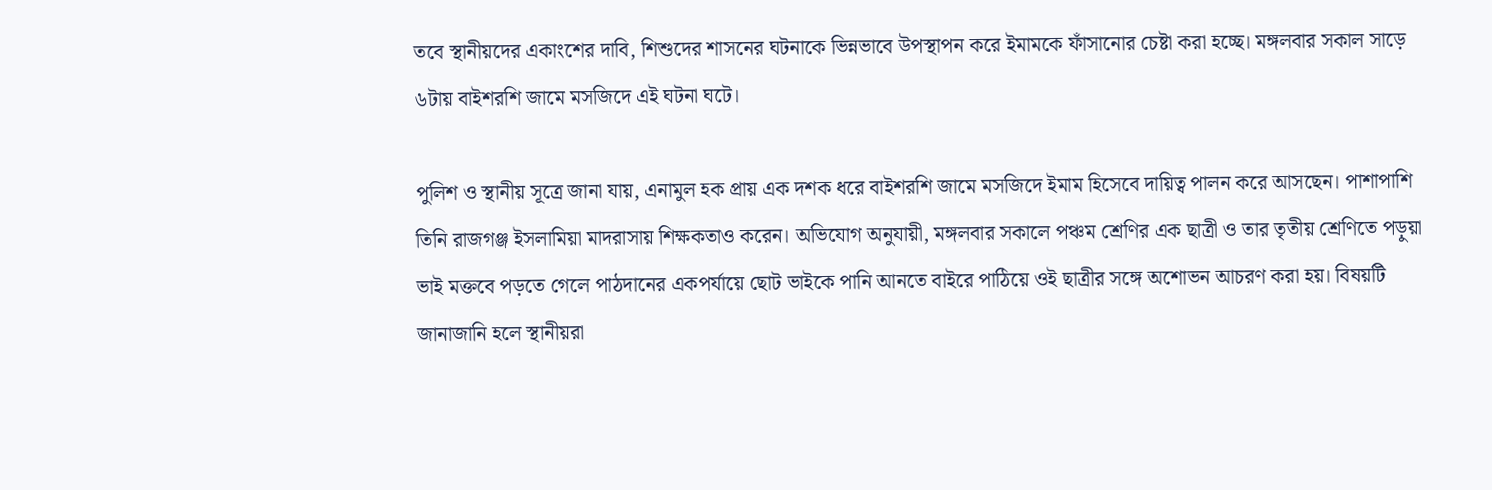তবে স্থানীয়দের একাংশের দাবি, শিশুদের শাসনের ঘটনাকে ভিন্নভাবে উপস্থাপন করে ইমামকে ফাঁসানোর চেষ্টা করা হচ্ছে। মঙ্গলবার সকাল সাড়ে ৬টায় বাইশরশি জামে মসজিদে এই ঘটনা ঘটে।

পুলিশ ও স্থানীয় সূত্রে জানা যায়, এনামুল হক প্রায় এক দশক ধরে বাইশরশি জামে মসজিদে ইমাম হিসেবে দায়িত্ব পালন করে আসছেন। পাশাপাশি তিনি রাজগঞ্জ ইসলামিয়া মাদরাসায় শিক্ষকতাও করেন। অভিযোগ অনুযায়ী, মঙ্গলবার সকালে পঞ্চম শ্রেণির এক ছাত্রী ও তার তৃতীয় শ্রেণিতে পড়ুয়া ভাই মক্তবে পড়তে গেলে পাঠদানের একপর্যায়ে ছোট ভাইকে পানি আনতে বাইরে পাঠিয়ে ওই ছাত্রীর সঙ্গে অশোভন আচরণ করা হয়। বিষয়টি জানাজানি হলে স্থানীয়রা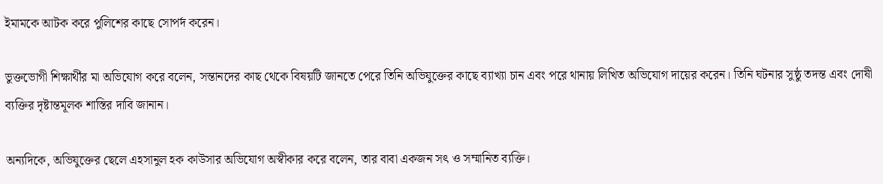ইমামকে আটক করে পুলিশের কাছে সোপর্দ করেন।

ভুক্তভোগী শিক্ষার্থীর মা অভিযোগ করে বলেন, সন্তানদের কাছ থেকে বিষয়টি জানতে পেরে তিনি অভিযুক্তের কাছে ব্যাখ্যা চান এবং পরে থানায় লিখিত অভিযোগ দায়ের করেন। তিনি ঘটনার সুষ্ঠু তদন্ত এবং দোষী ব্যক্তির দৃষ্টান্তমূলক শাস্তির দাবি জানান।

অন্যদিকে, অভিযুক্তের ছেলে এহসানুল হক কাউসার অভিযোগ অস্বীকার করে বলেন, তার বাবা একজন সৎ ও সম্মানিত ব্যক্তি।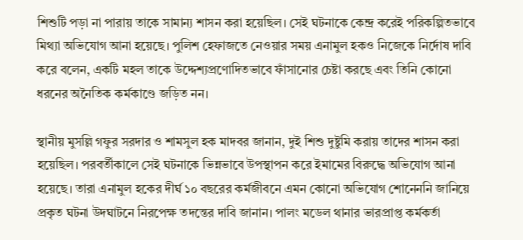শিশুটি পড়া না পারায় তাকে সামান্য শাসন করা হয়েছিল। সেই ঘটনাকে কেন্দ্র করেই পরিকল্পিতভাবে মিথ্যা অভিযোগ আনা হয়েছে। পুলিশ হেফাজতে নেওয়ার সময় এনামুল হকও নিজেকে নির্দোষ দাবি করে বলেন, একটি মহল তাকে উদ্দেশ্যপ্রণোদিতভাবে ফাঁসানোর চেষ্টা করছে এবং তিনি কোনো ধরনের অনৈতিক কর্মকাণ্ডে জড়িত নন।

স্থানীয় মুসল্লি গফুর সরদার ও শামসুল হক মাদবর জানান, দুই শিশু দুষ্টুমি করায় তাদের শাসন করা হয়েছিল। পরবর্তীকালে সেই ঘটনাকে ভিন্নভাবে উপস্থাপন করে ইমামের বিরুদ্ধে অভিযোগ আনা হয়েছে। তারা এনামুল হকের দীর্ঘ ১০ বছরের কর্মজীবনে এমন কোনো অভিযোগ শোনেননি জানিয়ে প্রকৃত ঘটনা উদঘাটনে নিরপেক্ষ তদন্তের দাবি জানান। পালং মডেল থানার ভারপ্রাপ্ত কর্মকর্তা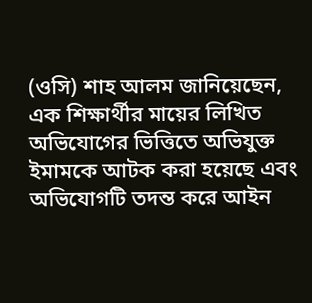(ওসি) শাহ আলম জানিয়েছেন, এক শিক্ষার্থীর মায়ের লিখিত অভিযোগের ভিত্তিতে অভিযুক্ত ইমামকে আটক করা হয়েছে এবং অভিযোগটি তদন্ত করে আইন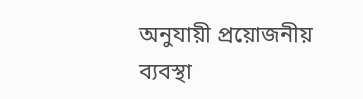অনুযায়ী প্রয়োজনীয় ব্যবস্থা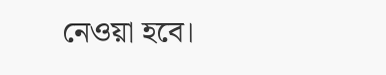নেওয়া হবে।